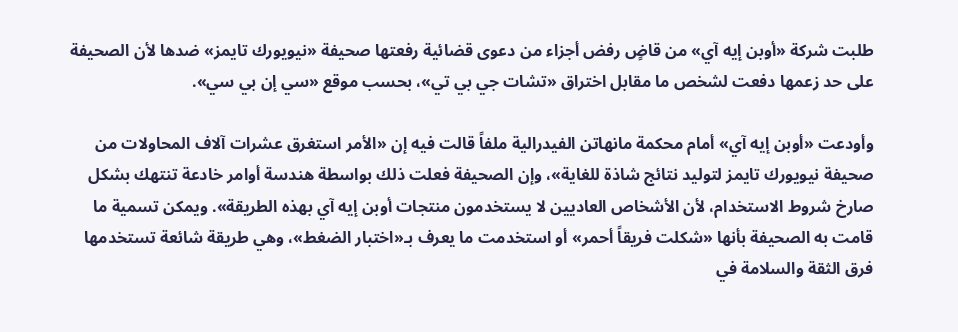طلبت شركة «أوبن إيه آي» من قاضٍ رفض أجزاء من دعوى قضائية رفعتها صحيفة «نيويورك تايمز» ضدها لأن الصحيفة على حد زعمها دفعت لشخص ما مقابل اختراق «تشات جي بي تي»، بحسب موقع «سي إن بي سي».

وأودعت «أوبن إيه آي» أمام محكمة مانهاتن الفيدرالية ملفاً قالت فيه إن «الأمر استغرق عشرات آلاف المحاولات من صحيفة نيويورك تايمز لتوليد نتائج شاذة للغاية»، وإن الصحيفة فعلت ذلك بواسطة هندسة أوامر خادعة تنتهك بشكل صارخ شروط الاستخدام، لأن الأشخاص العاديين لا يستخدمون منتجات أوبن إيه آي بهذه الطريقة». ويمكن تسمية ما قامت به الصحيفة بأنها «شكلت فريقاً أحمر» أو استخدمت ما يعرف بـ«اختبار الضغط»، وهي طريقة شائعة تستخدمها فرق الثقة والسلامة في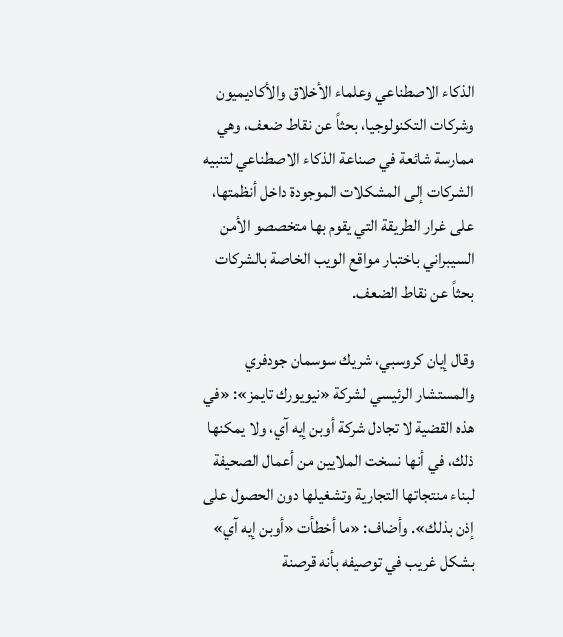الذكاء الاصطناعي وعلماء الأخلاق والأكاديميون وشركات التكنولوجيا، بحثاً عن نقاط ضعف، وهي ممارسة شائعة في صناعة الذكاء الاصطناعي لتنبيه الشركات إلى المشكلات الموجودة داخل أنظمتها، على غرار الطريقة التي يقوم بها متخصصو الأمن السيبراني باختبار مواقع الويب الخاصة بالشركات بحثاً عن نقاط الضعف.

وقال إيان كروسبي، شريك سوسمان جودفري والمستشار الرئيسي لشركة «نيويورك تايمز»: «في هذه القضية لا تجادل شركة أوبن إيه آي، ولا يمكنها ذلك، في أنها نسخت الملايين من أعمال الصحيفة لبناء منتجاتها التجارية وتشغيلها دون الحصول على إذن بذلك». وأضاف: «ما أخطأت «أوبن إيه آي» بشكل غريب في توصيفه بأنه قرصنة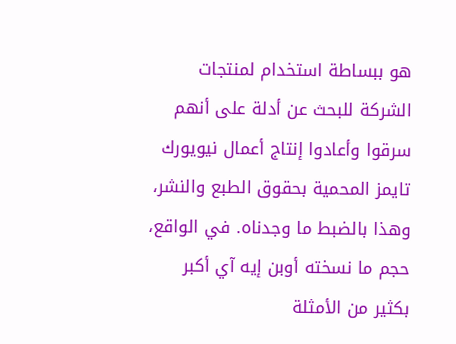هو ببساطة استخدام لمنتجات الشركة للبحث عن أدلة على أنهم سرقوا وأعادوا إنتاج أعمال نيويورك تايمز المحمية بحقوق الطبع والنشر، وهذا بالضبط ما وجدناه. في الواقع، حجم ما نسخته أوبن إيه آي أكبر بكثير من الأمثلة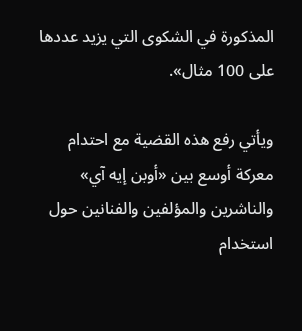المذكورة في الشكوى التي يزيد عددها على 100 مثال».

ويأتي رفع هذه القضية مع احتدام معركة أوسع بين «أوبن إيه آي» والناشرين والمؤلفين والفنانين حول استخدام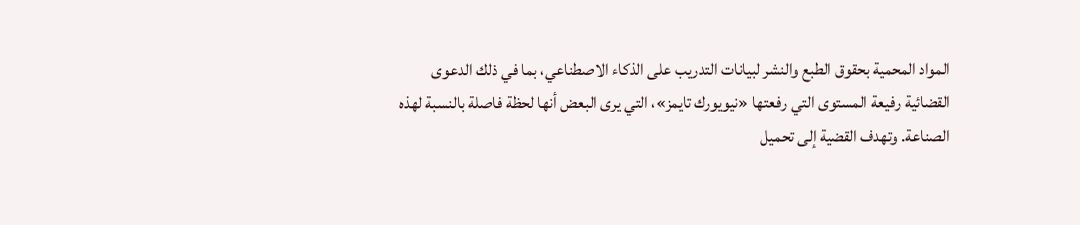المواد المحمية بحقوق الطبع والنشر لبيانات التدريب على الذكاء الاصطناعي، بما في ذلك الدعوى القضائية رفيعة المستوى التي رفعتها «نيويورك تايمز»، التي يرى البعض أنها لحظة فاصلة بالنسبة لهذه الصناعة. وتهدف القضية إلى تحميل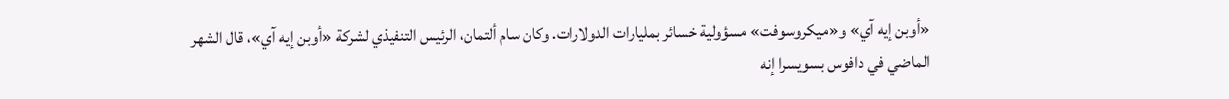«أوبن إيه آي» و«ميكروسوفت» مسؤولية خسائر بمليارات الدولارات. وكان سام ألتمان، الرئيس التنفيذي لشركة «أوبن إيه آي»، قال الشهر الماضي في دافوس بسويسرا إنه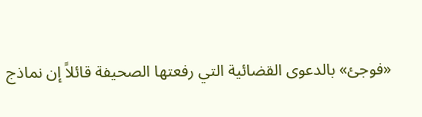«فوجئ» بالدعوى القضائية التي رفعتها الصحيفة قائلاً إن نماذج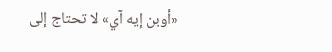«أوبن إيه آي» لا تحتاج إلى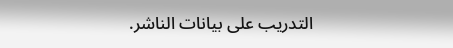التدريب على بيانات الناشر.